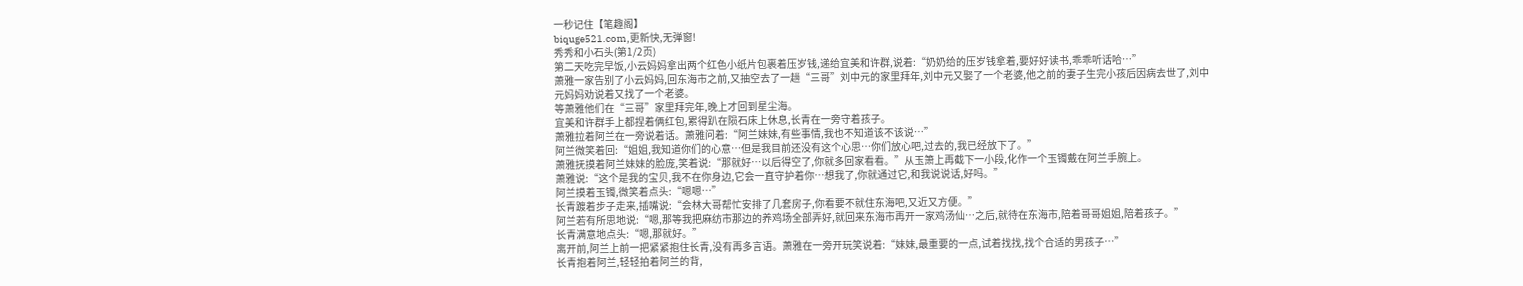一秒记住【笔趣阁】
biquge521.com,更新快,无弹窗!
秀秀和小石头(第1/2页)
第二天吃完早饭,小云妈妈拿出两个红色小纸片包裹着压岁钱,递给宜美和许群,说着:“奶奶给的压岁钱拿着,要好好读书,乖乖听话哈…”
萧雅一家告别了小云妈妈,回东海市之前,又抽空去了一趟“三哥”刘中元的家里拜年,刘中元又娶了一个老婆,他之前的妻子生完小孩后因病去世了,刘中元妈妈劝说着又找了一个老婆。
等萧雅他们在“三哥”家里拜完年,晚上才回到星尘海。
宜美和许群手上都捏着俩红包,累得趴在陨石床上休息,长青在一旁守着孩子。
萧雅拉着阿兰在一旁说着话。萧雅问着:“阿兰妹妹,有些事情,我也不知道该不该说…”
阿兰微笑着回:“姐姐,我知道你们的心意…但是我目前还没有这个心思…你们放心吧,过去的,我已经放下了。”
萧雅抚摸着阿兰妹妹的脸庞,笑着说:“那就好…以后得空了,你就多回家看看。”从玉箫上再截下一小段,化作一个玉镯戴在阿兰手腕上。
萧雅说:“这个是我的宝贝,我不在你身边,它会一直守护着你…想我了,你就通过它,和我说说话,好吗。”
阿兰摸着玉镯,微笑着点头:“嗯嗯…”
长青踱着步子走来,插嘴说:“会林大哥帮忙安排了几套房子,你看要不就住东海吧,又近又方便。”
阿兰若有所思地说:“嗯,那等我把麻纺市那边的养鸡场全部弄好,就回来东海市再开一家鸡汤仙…之后,就待在东海市,陪着哥哥姐姐,陪着孩子。”
长青满意地点头:“嗯,那就好。”
离开前,阿兰上前一把紧紧抱住长青,没有再多言语。萧雅在一旁开玩笑说着:“妹妹,最重要的一点,试着找找,找个合适的男孩子…”
长青抱着阿兰,轻轻拍着阿兰的背,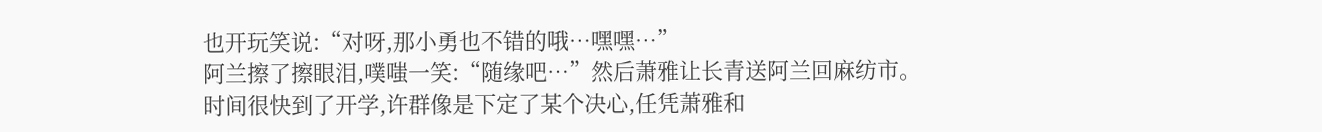也开玩笑说:“对呀,那小勇也不错的哦…嘿嘿…”
阿兰擦了擦眼泪,噗嗤一笑:“随缘吧…”然后萧雅让长青送阿兰回麻纺市。
时间很快到了开学,许群像是下定了某个决心,任凭萧雅和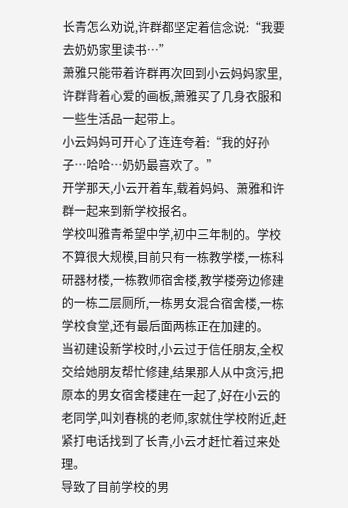长青怎么劝说,许群都坚定着信念说:“我要去奶奶家里读书…”
萧雅只能带着许群再次回到小云妈妈家里,许群背着心爱的画板,萧雅买了几身衣服和一些生活品一起带上。
小云妈妈可开心了连连夸着:“我的好孙子…哈哈…奶奶最喜欢了。”
开学那天,小云开着车,载着妈妈、萧雅和许群一起来到新学校报名。
学校叫雅青希望中学,初中三年制的。学校不算很大规模,目前只有一栋教学楼,一栋科研器材楼,一栋教师宿舍楼,教学楼旁边修建的一栋二层厕所,一栋男女混合宿舍楼,一栋学校食堂,还有最后面两栋正在加建的。
当初建设新学校时,小云过于信任朋友,全权交给她朋友帮忙修建,结果那人从中贪污,把原本的男女宿舍楼建在一起了,好在小云的老同学,叫刘春桃的老师,家就住学校附近,赶紧打电话找到了长青,小云才赶忙着过来处理。
导致了目前学校的男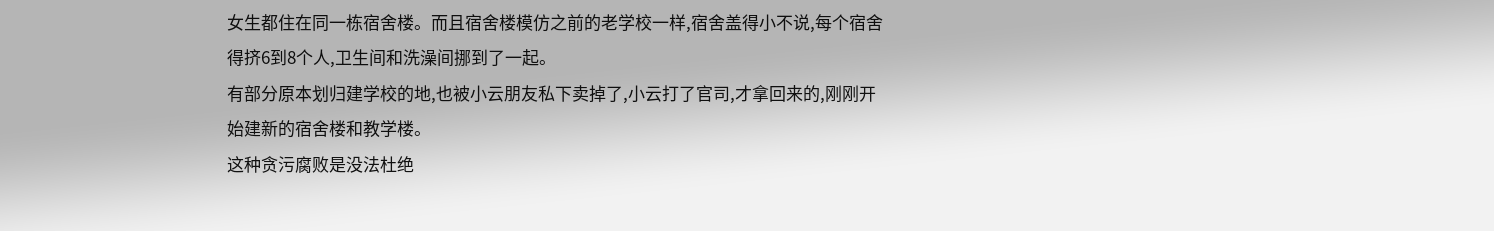女生都住在同一栋宿舍楼。而且宿舍楼模仿之前的老学校一样,宿舍盖得小不说,每个宿舍得挤6到8个人,卫生间和洗澡间挪到了一起。
有部分原本划归建学校的地,也被小云朋友私下卖掉了,小云打了官司,才拿回来的,刚刚开始建新的宿舍楼和教学楼。
这种贪污腐败是没法杜绝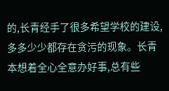的,长青经手了很多希望学校的建设,多多少少都存在贪污的现象。长青本想着全心全意办好事,总有些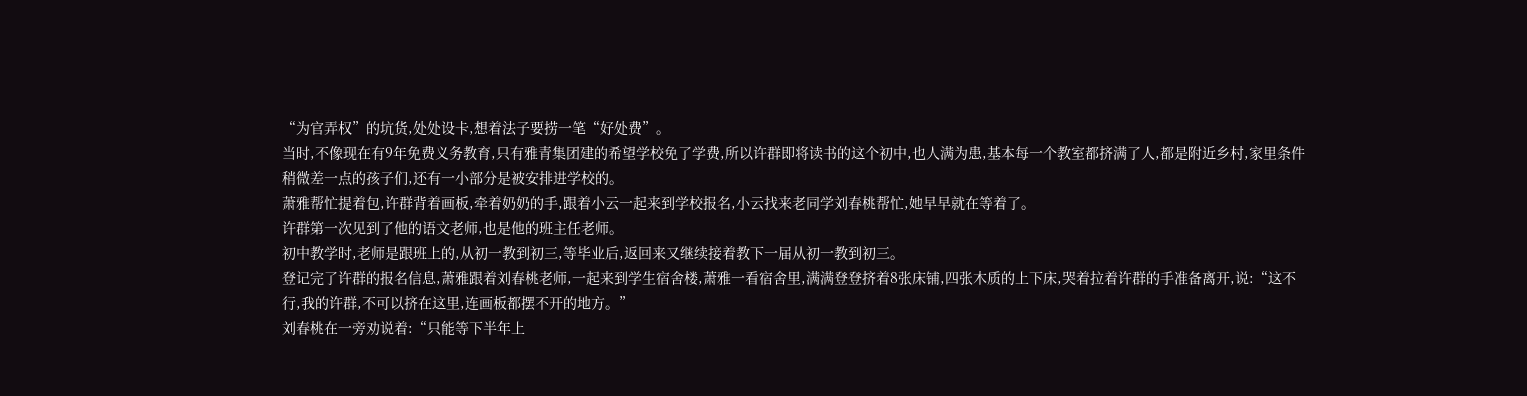“为官弄权”的坑货,处处设卡,想着法子要捞一笔“好处费”。
当时,不像现在有9年免费义务教育,只有雅青集团建的希望学校免了学费,所以许群即将读书的这个初中,也人满为患,基本每一个教室都挤满了人,都是附近乡村,家里条件稍微差一点的孩子们,还有一小部分是被安排进学校的。
萧雅帮忙提着包,许群背着画板,牵着奶奶的手,跟着小云一起来到学校报名,小云找来老同学刘春桃帮忙,她早早就在等着了。
许群第一次见到了他的语文老师,也是他的班主任老师。
初中教学时,老师是跟班上的,从初一教到初三,等毕业后,返回来又继续接着教下一届从初一教到初三。
登记完了许群的报名信息,萧雅跟着刘春桃老师,一起来到学生宿舍楼,萧雅一看宿舍里,满满登登挤着8张床铺,四张木质的上下床,哭着拉着许群的手准备离开,说:“这不行,我的许群,不可以挤在这里,连画板都摆不开的地方。”
刘春桃在一旁劝说着:“只能等下半年上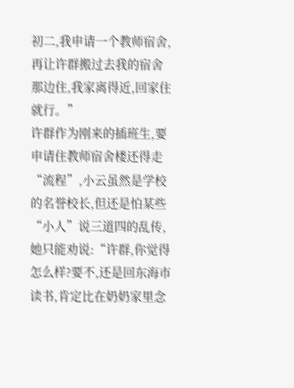初二,我申请一个教师宿舍,再让许群搬过去我的宿舍那边住,我家离得近,回家住就行。”
许群作为刚来的插班生,要申请住教师宿舍楼还得走“流程”,小云虽然是学校的名誉校长,但还是怕某些“小人”说三道四的乱传,她只能劝说:“许群,你觉得怎么样?要不,还是回东海市读书,肯定比在奶奶家里念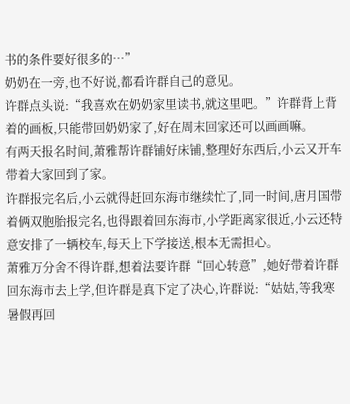书的条件要好很多的…”
奶奶在一旁,也不好说,都看许群自己的意见。
许群点头说:“我喜欢在奶奶家里读书,就这里吧。”许群背上背着的画板,只能带回奶奶家了,好在周末回家还可以画画嘛。
有两天报名时间,萧雅帮许群铺好床铺,整理好东西后,小云又开车带着大家回到了家。
许群报完名后,小云就得赶回东海市继续忙了,同一时间,唐月国带着俩双胞胎报完名,也得跟着回东海市,小学距离家很近,小云还特意安排了一辆校车,每天上下学接送,根本无需担心。
萧雅万分舍不得许群,想着法要许群“回心转意”,她好带着许群回东海市去上学,但许群是真下定了决心,许群说:“姑姑,等我寒暑假再回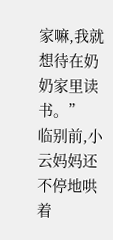家嘛,我就想待在奶奶家里读书。”
临别前,小云妈妈还不停地哄着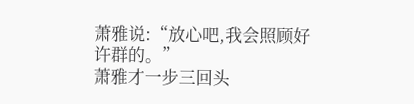萧雅说:“放心吧,我会照顾好许群的。”
萧雅才一步三回头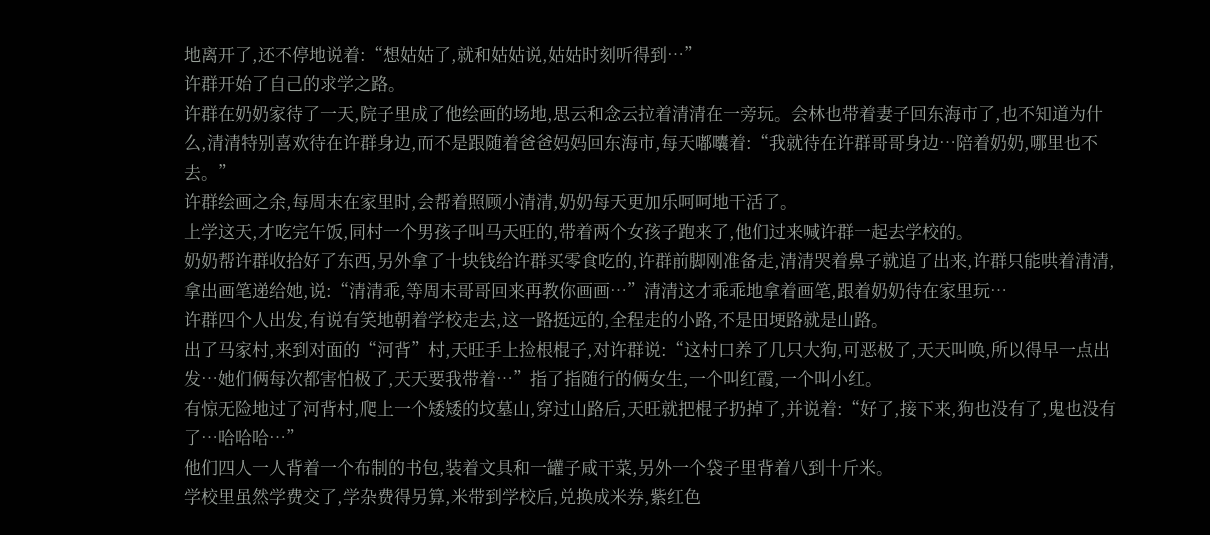地离开了,还不停地说着:“想姑姑了,就和姑姑说,姑姑时刻听得到…”
许群开始了自己的求学之路。
许群在奶奶家待了一天,院子里成了他绘画的场地,思云和念云拉着清清在一旁玩。会林也带着妻子回东海市了,也不知道为什么,清清特别喜欢待在许群身边,而不是跟随着爸爸妈妈回东海市,每天嘟囔着:“我就待在许群哥哥身边…陪着奶奶,哪里也不去。”
许群绘画之余,每周末在家里时,会帮着照顾小清清,奶奶每天更加乐呵呵地干活了。
上学这天,才吃完午饭,同村一个男孩子叫马天旺的,带着两个女孩子跑来了,他们过来喊许群一起去学校的。
奶奶帮许群收拾好了东西,另外拿了十块钱给许群买零食吃的,许群前脚刚准备走,清清哭着鼻子就追了出来,许群只能哄着清清,拿出画笔递给她,说:“清清乖,等周末哥哥回来再教你画画…”清清这才乖乖地拿着画笔,跟着奶奶待在家里玩…
许群四个人出发,有说有笑地朝着学校走去,这一路挺远的,全程走的小路,不是田埂路就是山路。
出了马家村,来到对面的“河背”村,天旺手上捡根棍子,对许群说:“这村口养了几只大狗,可恶极了,天天叫唤,所以得早一点出发…她们俩每次都害怕极了,天天要我带着…”指了指随行的俩女生,一个叫红霞,一个叫小红。
有惊无险地过了河背村,爬上一个矮矮的坟墓山,穿过山路后,天旺就把棍子扔掉了,并说着:“好了,接下来,狗也没有了,鬼也没有了…哈哈哈…”
他们四人一人背着一个布制的书包,装着文具和一罐子咸干菜,另外一个袋子里背着八到十斤米。
学校里虽然学费交了,学杂费得另算,米带到学校后,兑换成米券,紫红色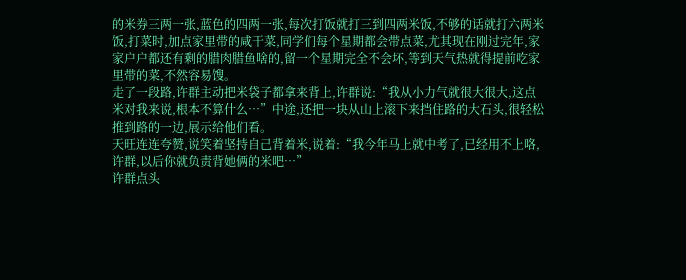的米券三两一张,蓝色的四两一张,每次打饭就打三到四两米饭,不够的话就打六两米饭,打菜时,加点家里带的咸干菜,同学们每个星期都会带点菜,尤其现在刚过完年,家家户户都还有剩的腊肉腊鱼啥的,留一个星期完全不会坏,等到天气热就得提前吃家里带的菜,不然容易馊。
走了一段路,许群主动把米袋子都拿来背上,许群说:“我从小力气就很大很大,这点米对我来说,根本不算什么…”中途,还把一块从山上滚下来挡住路的大石头,很轻松推到路的一边,展示给他们看。
天旺连连夸赞,说笑着坚持自己背着米,说着:“我今年马上就中考了,已经用不上咯,许群,以后你就负责背她俩的米吧…”
许群点头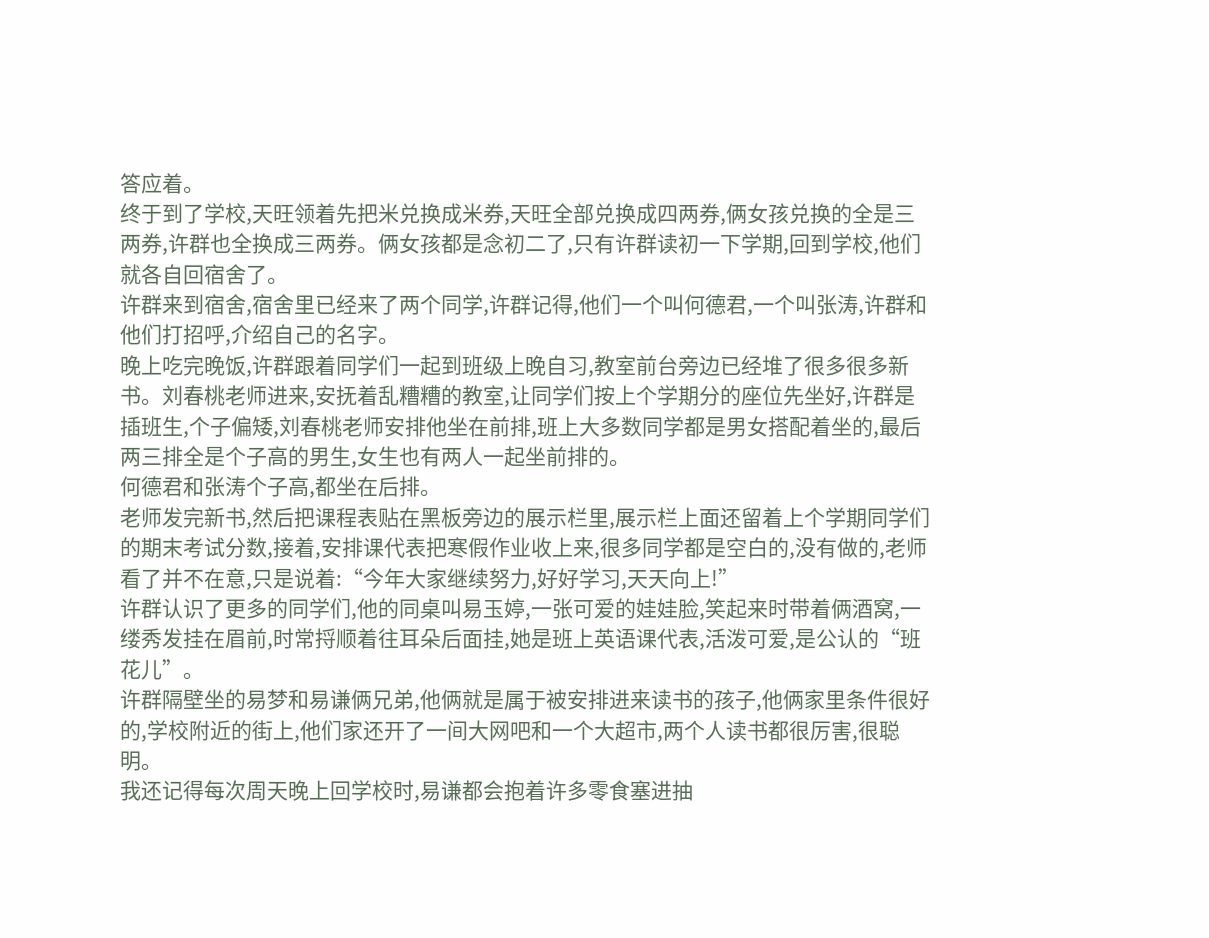答应着。
终于到了学校,天旺领着先把米兑换成米券,天旺全部兑换成四两券,俩女孩兑换的全是三两券,许群也全换成三两券。俩女孩都是念初二了,只有许群读初一下学期,回到学校,他们就各自回宿舍了。
许群来到宿舍,宿舍里已经来了两个同学,许群记得,他们一个叫何德君,一个叫张涛,许群和他们打招呼,介绍自己的名字。
晚上吃完晚饭,许群跟着同学们一起到班级上晚自习,教室前台旁边已经堆了很多很多新书。刘春桃老师进来,安抚着乱糟糟的教室,让同学们按上个学期分的座位先坐好,许群是插班生,个子偏矮,刘春桃老师安排他坐在前排,班上大多数同学都是男女搭配着坐的,最后两三排全是个子高的男生,女生也有两人一起坐前排的。
何德君和张涛个子高,都坐在后排。
老师发完新书,然后把课程表贴在黑板旁边的展示栏里,展示栏上面还留着上个学期同学们的期末考试分数,接着,安排课代表把寒假作业收上来,很多同学都是空白的,没有做的,老师看了并不在意,只是说着:“今年大家继续努力,好好学习,天天向上!”
许群认识了更多的同学们,他的同桌叫易玉婷,一张可爱的娃娃脸,笑起来时带着俩酒窝,一缕秀发挂在眉前,时常捋顺着往耳朵后面挂,她是班上英语课代表,活泼可爱,是公认的“班花儿”。
许群隔壁坐的易梦和易谦俩兄弟,他俩就是属于被安排进来读书的孩子,他俩家里条件很好的,学校附近的街上,他们家还开了一间大网吧和一个大超市,两个人读书都很厉害,很聪明。
我还记得每次周天晚上回学校时,易谦都会抱着许多零食塞进抽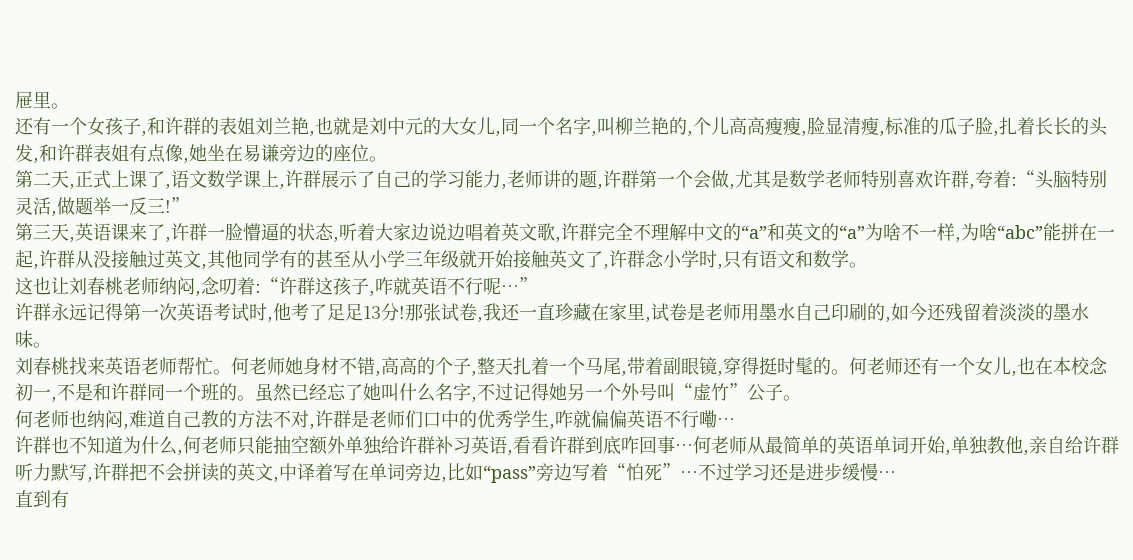屉里。
还有一个女孩子,和许群的表姐刘兰艳,也就是刘中元的大女儿,同一个名字,叫柳兰艳的,个儿高高瘦瘦,脸显清瘦,标准的瓜子脸,扎着长长的头发,和许群表姐有点像,她坐在易谦旁边的座位。
第二天,正式上课了,语文数学课上,许群展示了自己的学习能力,老师讲的题,许群第一个会做,尤其是数学老师特别喜欢许群,夸着:“头脑特别灵活,做题举一反三!”
第三天,英语课来了,许群一脸懵逼的状态,听着大家边说边唱着英文歌,许群完全不理解中文的“a”和英文的“a”为啥不一样,为啥“abc”能拼在一起,许群从没接触过英文,其他同学有的甚至从小学三年级就开始接触英文了,许群念小学时,只有语文和数学。
这也让刘春桃老师纳闷,念叨着:“许群这孩子,咋就英语不行呢…”
许群永远记得第一次英语考试时,他考了足足13分!那张试卷,我还一直珍藏在家里,试卷是老师用墨水自己印刷的,如今还残留着淡淡的墨水味。
刘春桃找来英语老师帮忙。何老师她身材不错,高高的个子,整天扎着一个马尾,带着副眼镜,穿得挺时髦的。何老师还有一个女儿,也在本校念初一,不是和许群同一个班的。虽然已经忘了她叫什么名字,不过记得她另一个外号叫“虚竹”公子。
何老师也纳闷,难道自己教的方法不对,许群是老师们口中的优秀学生,咋就偏偏英语不行嘞…
许群也不知道为什么,何老师只能抽空额外单独给许群补习英语,看看许群到底咋回事…何老师从最简单的英语单词开始,单独教他,亲自给许群听力默写,许群把不会拼读的英文,中译着写在单词旁边,比如“pass”旁边写着“怕死”…不过学习还是进步缓慢…
直到有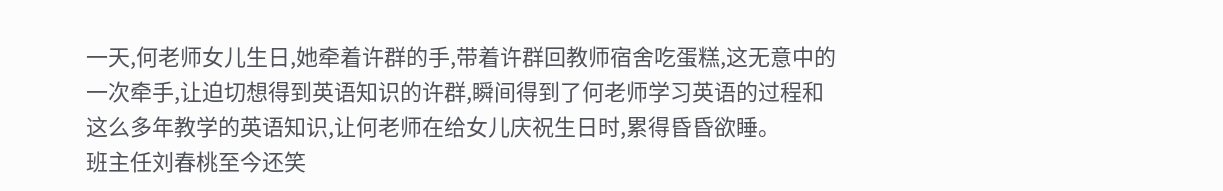一天,何老师女儿生日,她牵着许群的手,带着许群回教师宿舍吃蛋糕,这无意中的一次牵手,让迫切想得到英语知识的许群,瞬间得到了何老师学习英语的过程和这么多年教学的英语知识,让何老师在给女儿庆祝生日时,累得昏昏欲睡。
班主任刘春桃至今还笑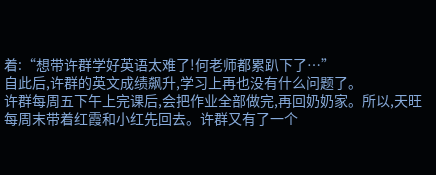着:“想带许群学好英语太难了!何老师都累趴下了…”
自此后,许群的英文成绩飙升,学习上再也没有什么问题了。
许群每周五下午上完课后,会把作业全部做完,再回奶奶家。所以,天旺每周末带着红霞和小红先回去。许群又有了一个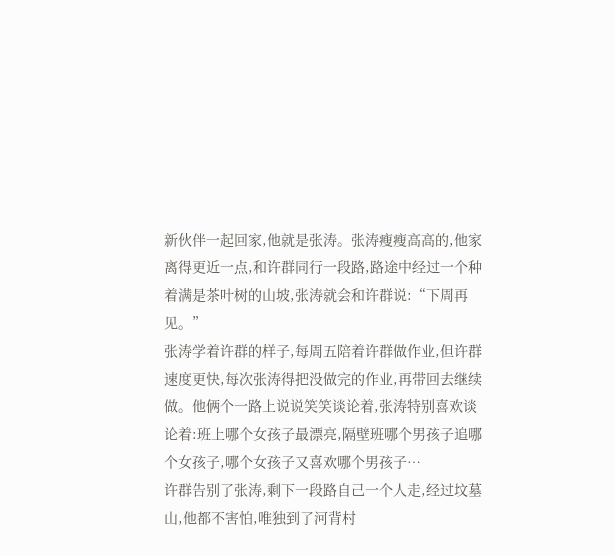新伙伴一起回家,他就是张涛。张涛瘦瘦高高的,他家离得更近一点,和许群同行一段路,路途中经过一个种着满是茶叶树的山坡,张涛就会和许群说:“下周再见。”
张涛学着许群的样子,每周五陪着许群做作业,但许群速度更快,每次张涛得把没做完的作业,再带回去继续做。他俩个一路上说说笑笑谈论着,张涛特别喜欢谈论着:班上哪个女孩子最漂亮,隔壁班哪个男孩子追哪个女孩子,哪个女孩子又喜欢哪个男孩子…
许群告别了张涛,剩下一段路自己一个人走,经过坟墓山,他都不害怕,唯独到了河背村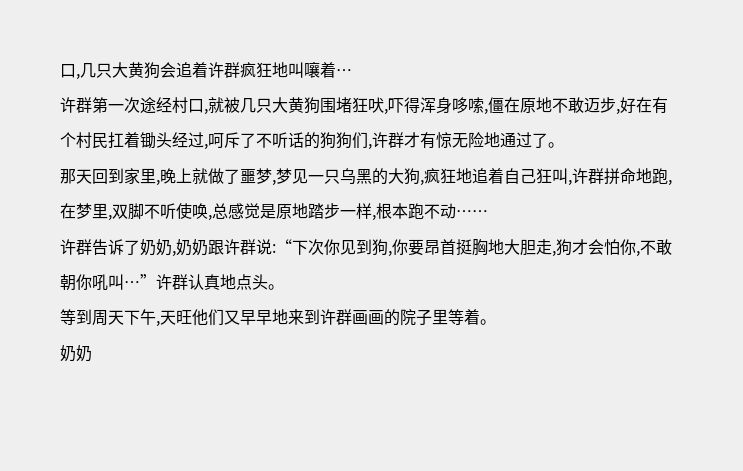口,几只大黄狗会追着许群疯狂地叫嚷着…
许群第一次途经村口,就被几只大黄狗围堵狂吠,吓得浑身哆嗦,僵在原地不敢迈步,好在有个村民扛着锄头经过,呵斥了不听话的狗狗们,许群才有惊无险地通过了。
那天回到家里,晚上就做了噩梦,梦见一只乌黑的大狗,疯狂地追着自己狂叫,许群拼命地跑,在梦里,双脚不听使唤,总感觉是原地踏步一样,根本跑不动……
许群告诉了奶奶,奶奶跟许群说:“下次你见到狗,你要昂首挺胸地大胆走,狗才会怕你,不敢朝你吼叫…”许群认真地点头。
等到周天下午,天旺他们又早早地来到许群画画的院子里等着。
奶奶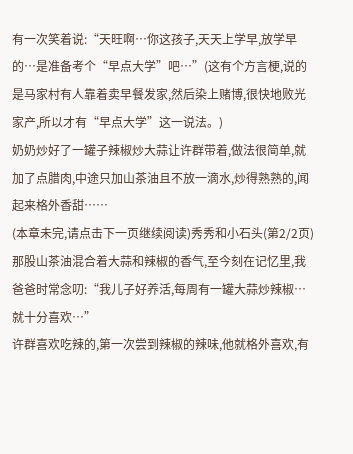有一次笑着说:“天旺啊…你这孩子,天天上学早,放学早的…是准备考个“早点大学”吧…”(这有个方言梗,说的是马家村有人靠着卖早餐发家,然后染上赌博,很快地败光家产,所以才有“早点大学”这一说法。)
奶奶炒好了一罐子辣椒炒大蒜让许群带着,做法很简单,就加了点腊肉,中途只加山茶油且不放一滴水,炒得熟熟的,闻起来格外香甜……
(本章未完,请点击下一页继续阅读)秀秀和小石头(第2/2页)
那股山茶油混合着大蒜和辣椒的香气,至今刻在记忆里,我爸爸时常念叨:“我儿子好养活,每周有一罐大蒜炒辣椒…就十分喜欢…”
许群喜欢吃辣的,第一次尝到辣椒的辣味,他就格外喜欢,有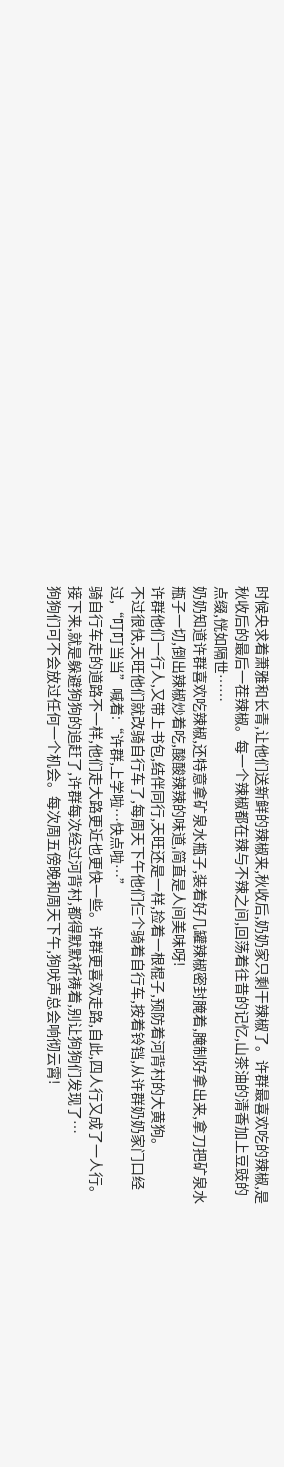时候央求着萧雅和长青,让他们送新鲜的辣椒来,秋收后,奶奶家只剩干辣椒了。许群最喜欢吃的辣椒,是秋收后的最后一茬辣椒。每一个辣椒都在辣与不辣之间,回荡着往昔的记忆,山茶油的清香加上豆豉的点缀,恍如隔世……
奶奶知道许群喜欢吃辣椒,还特意拿矿泉水瓶子,装着好几罐辣椒密封腌着,腌制好拿出来,拿刀把矿泉水瓶子一切,倒出辣椒炒着吃,酸酸辣辣的味道,简直是人间美味呀!
许群他们一行人,又带上书包,结伴同行,天旺还是一样,捡着一根棍子,预防着河背村的大黄狗。
不过很快,天旺他们就改骑自行车了,每周天下午他们仨个骑着自行车,按着铃铛,从许群奶奶家门口经过,“叮叮当当”喊着:“许群,上学啦…快点啦…”
骑自行车走的道路不一样,他们走大路更近也更快一些。许群更喜欢走路,自此,四人行又成了一人行。
接下来,就是躲避狗狗的追赶了,许群每次经过河背村,都得默默祈祷着,别让狗狗们发现了…
狗狗们可不会放过任何一个机会。每次周五傍晚和周天下午,狗吠声总会响彻云霄!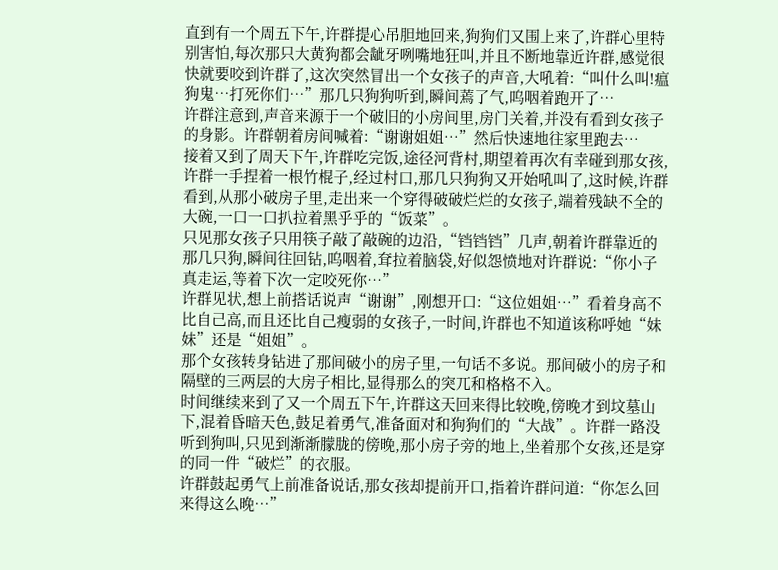直到有一个周五下午,许群提心吊胆地回来,狗狗们又围上来了,许群心里特别害怕,每次那只大黄狗都会龇牙咧嘴地狂叫,并且不断地靠近许群,感觉很快就要咬到许群了,这次突然冒出一个女孩子的声音,大吼着:“叫什么叫!瘟狗鬼…打死你们…”那几只狗狗听到,瞬间蔫了气,呜咽着跑开了…
许群注意到,声音来源于一个破旧的小房间里,房门关着,并没有看到女孩子的身影。许群朝着房间喊着:“谢谢姐姐…”然后快速地往家里跑去…
接着又到了周天下午,许群吃完饭,途径河背村,期望着再次有幸碰到那女孩,许群一手捏着一根竹棍子,经过村口,那几只狗狗又开始吼叫了,这时候,许群看到,从那小破房子里,走出来一个穿得破破烂烂的女孩子,端着残缺不全的大碗,一口一口扒拉着黑乎乎的“饭菜”。
只见那女孩子只用筷子敲了敲碗的边沿,“铛铛铛”几声,朝着许群靠近的那几只狗,瞬间往回钻,呜咽着,耷拉着脑袋,好似怨愤地对许群说:“你小子真走运,等着下次一定咬死你…”
许群见状,想上前搭话说声“谢谢”,刚想开口:“这位姐姐…”看着身高不比自己高,而且还比自己瘦弱的女孩子,一时间,许群也不知道该称呼她“妹妹”还是“姐姐”。
那个女孩转身钻进了那间破小的房子里,一句话不多说。那间破小的房子和隔壁的三两层的大房子相比,显得那么的突兀和格格不入。
时间继续来到了又一个周五下午,许群这天回来得比较晚,傍晚才到坟墓山下,混着昏暗天色,鼓足着勇气,准备面对和狗狗们的“大战”。许群一路没听到狗叫,只见到渐渐朦胧的傍晚,那小房子旁的地上,坐着那个女孩,还是穿的同一件“破烂”的衣服。
许群鼓起勇气上前准备说话,那女孩却提前开口,指着许群问道:“你怎么回来得这么晚…”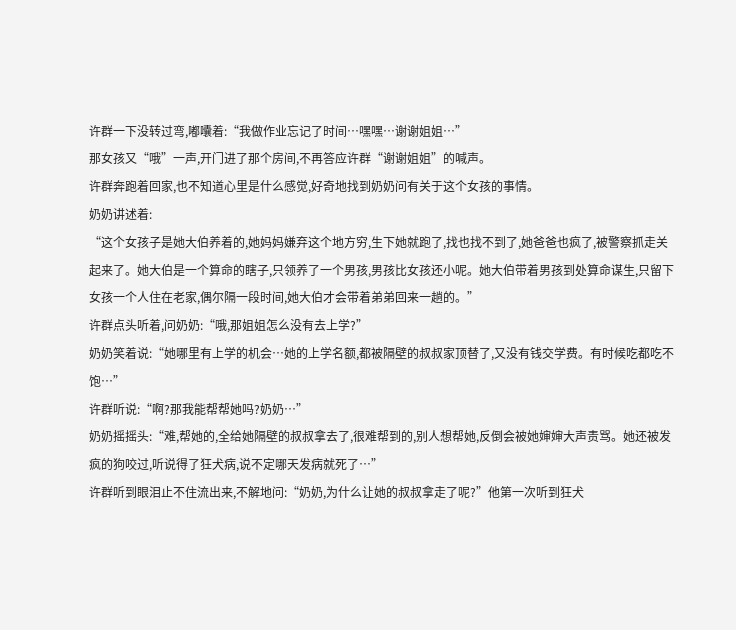许群一下没转过弯,嘟囔着:“我做作业忘记了时间…嘿嘿…谢谢姐姐…”
那女孩又“哦”一声,开门进了那个房间,不再答应许群“谢谢姐姐”的喊声。
许群奔跑着回家,也不知道心里是什么感觉,好奇地找到奶奶问有关于这个女孩的事情。
奶奶讲述着:
“这个女孩子是她大伯养着的,她妈妈嫌弃这个地方穷,生下她就跑了,找也找不到了,她爸爸也疯了,被警察抓走关起来了。她大伯是一个算命的瞎子,只领养了一个男孩,男孩比女孩还小呢。她大伯带着男孩到处算命谋生,只留下女孩一个人住在老家,偶尔隔一段时间,她大伯才会带着弟弟回来一趟的。”
许群点头听着,问奶奶:“哦,那姐姐怎么没有去上学?”
奶奶笑着说:“她哪里有上学的机会…她的上学名额,都被隔壁的叔叔家顶替了,又没有钱交学费。有时候吃都吃不饱…”
许群听说:“啊?那我能帮帮她吗?奶奶…”
奶奶摇摇头:“难,帮她的,全给她隔壁的叔叔拿去了,很难帮到的,别人想帮她,反倒会被她婶婶大声责骂。她还被发疯的狗咬过,听说得了狂犬病,说不定哪天发病就死了…”
许群听到眼泪止不住流出来,不解地问:“奶奶,为什么让她的叔叔拿走了呢?”他第一次听到狂犬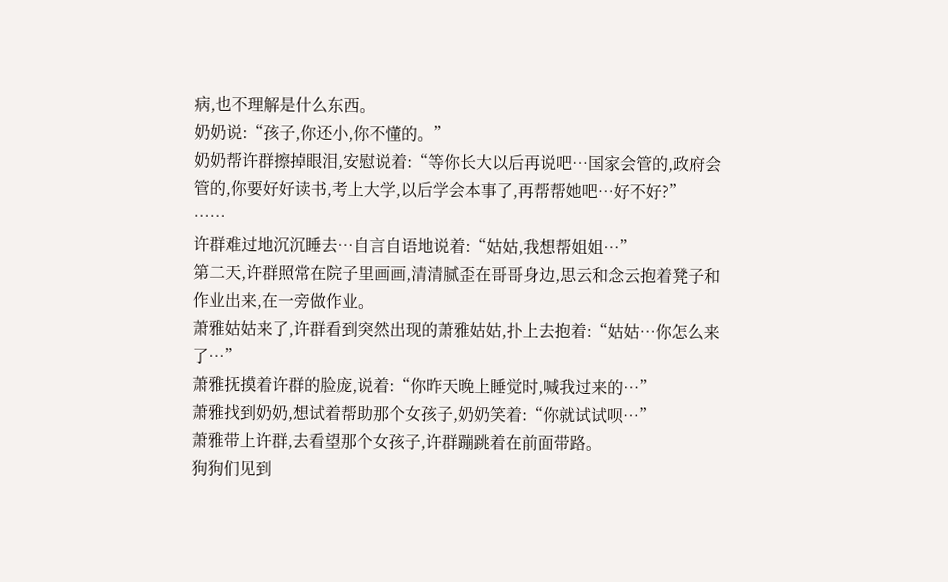病,也不理解是什么东西。
奶奶说:“孩子,你还小,你不懂的。”
奶奶帮许群擦掉眼泪,安慰说着:“等你长大以后再说吧…国家会管的,政府会管的,你要好好读书,考上大学,以后学会本事了,再帮帮她吧…好不好?”
……
许群难过地沉沉睡去…自言自语地说着:“姑姑,我想帮姐姐…”
第二天,许群照常在院子里画画,清清腻歪在哥哥身边,思云和念云抱着凳子和作业出来,在一旁做作业。
萧雅姑姑来了,许群看到突然出现的萧雅姑姑,扑上去抱着:“姑姑…你怎么来了…”
萧雅抚摸着许群的脸庞,说着:“你昨天晚上睡觉时,喊我过来的…”
萧雅找到奶奶,想试着帮助那个女孩子,奶奶笑着:“你就试试呗…”
萧雅带上许群,去看望那个女孩子,许群蹦跳着在前面带路。
狗狗们见到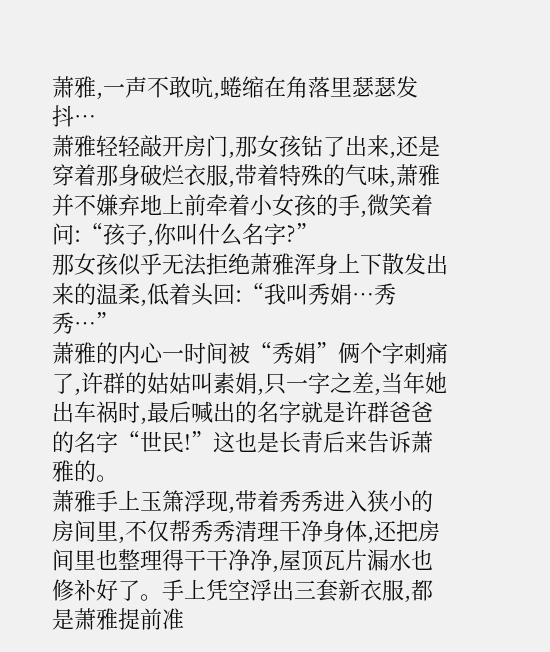萧雅,一声不敢吭,蜷缩在角落里瑟瑟发抖…
萧雅轻轻敲开房门,那女孩钻了出来,还是穿着那身破烂衣服,带着特殊的气味,萧雅并不嫌弃地上前牵着小女孩的手,微笑着问:“孩子,你叫什么名字?”
那女孩似乎无法拒绝萧雅浑身上下散发出来的温柔,低着头回:“我叫秀娟…秀秀…”
萧雅的内心一时间被“秀娟”俩个字刺痛了,许群的姑姑叫素娟,只一字之差,当年她出车祸时,最后喊出的名字就是许群爸爸的名字“世民!”这也是长青后来告诉萧雅的。
萧雅手上玉箫浮现,带着秀秀进入狭小的房间里,不仅帮秀秀清理干净身体,还把房间里也整理得干干净净,屋顶瓦片漏水也修补好了。手上凭空浮出三套新衣服,都是萧雅提前准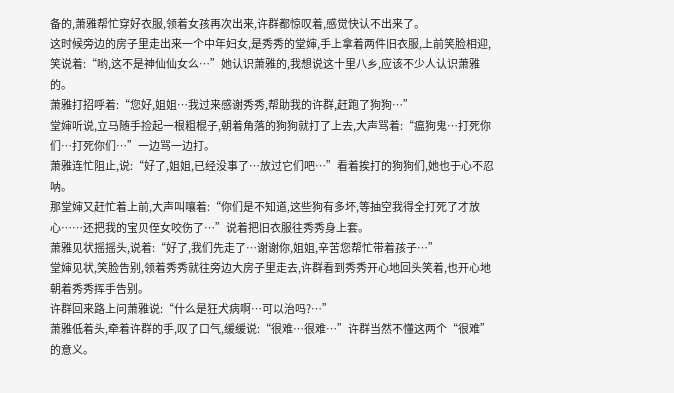备的,萧雅帮忙穿好衣服,领着女孩再次出来,许群都惊叹着,感觉快认不出来了。
这时候旁边的房子里走出来一个中年妇女,是秀秀的堂婶,手上拿着两件旧衣服,上前笑脸相迎,笑说着:“哟,这不是神仙仙女么…”她认识萧雅的,我想说这十里八乡,应该不少人认识萧雅的。
萧雅打招呼着:“您好,姐姐…我过来感谢秀秀,帮助我的许群,赶跑了狗狗…”
堂婶听说,立马随手捡起一根粗棍子,朝着角落的狗狗就打了上去,大声骂着:“瘟狗鬼…打死你们…打死你们…”一边骂一边打。
萧雅连忙阻止,说:“好了,姐姐,已经没事了…放过它们吧…”看着挨打的狗狗们,她也于心不忍呐。
那堂婶又赶忙着上前,大声叫嚷着:“你们是不知道,这些狗有多坏,等抽空我得全打死了才放心……还把我的宝贝侄女咬伤了…”说着把旧衣服往秀秀身上套。
萧雅见状摇摇头,说着:“好了,我们先走了…谢谢你,姐姐,辛苦您帮忙带着孩子…”
堂婶见状,笑脸告别,领着秀秀就往旁边大房子里走去,许群看到秀秀开心地回头笑着,也开心地朝着秀秀挥手告别。
许群回来路上问萧雅说:“什么是狂犬病啊…可以治吗?…”
萧雅低着头,牵着许群的手,叹了口气,缓缓说:“很难…很难…”许群当然不懂这两个“很难”的意义。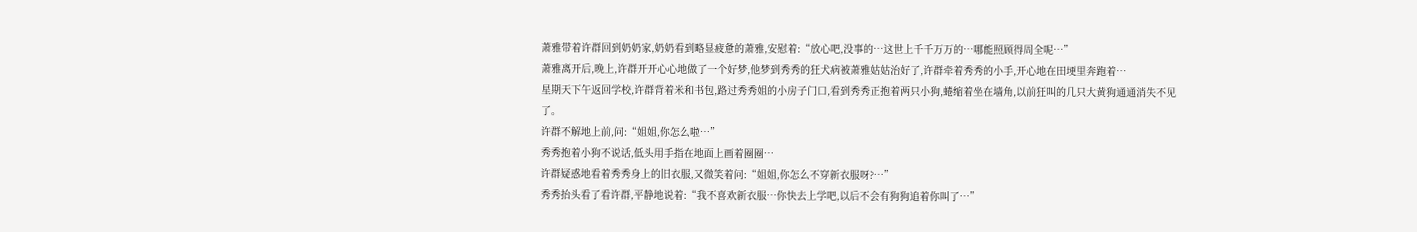萧雅带着许群回到奶奶家,奶奶看到略显疲惫的萧雅,安慰着:“放心吧,没事的…这世上千千万万的…哪能照顾得周全呢…”
萧雅离开后,晚上,许群开开心心地做了一个好梦,他梦到秀秀的狂犬病被萧雅姑姑治好了,许群牵着秀秀的小手,开心地在田埂里奔跑着…
星期天下午返回学校,许群背着米和书包,路过秀秀姐的小房子门口,看到秀秀正抱着两只小狗,蜷缩着坐在墙角,以前狂叫的几只大黄狗通通消失不见了。
许群不解地上前,问:“姐姐,你怎么啦…”
秀秀抱着小狗不说话,低头用手指在地面上画着圈圈…
许群疑惑地看着秀秀身上的旧衣服,又微笑着问:“姐姐,你怎么不穿新衣服呀?…”
秀秀抬头看了看许群,平静地说着:“我不喜欢新衣服…你快去上学吧,以后不会有狗狗追着你叫了…”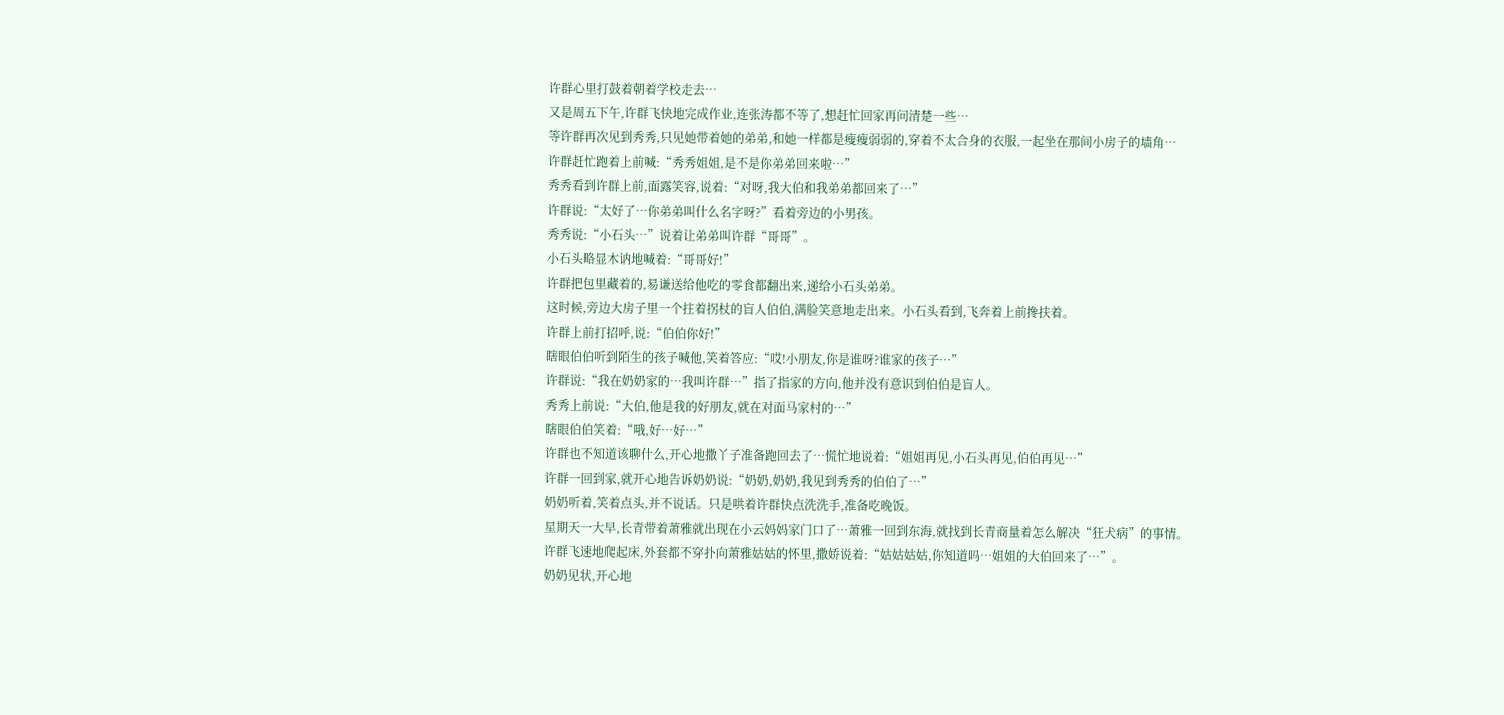许群心里打鼓着朝着学校走去…
又是周五下午,许群飞快地完成作业,连张涛都不等了,想赶忙回家再问清楚一些…
等许群再次见到秀秀,只见她带着她的弟弟,和她一样都是瘦瘦弱弱的,穿着不太合身的衣服,一起坐在那间小房子的墙角…
许群赶忙跑着上前喊:“秀秀姐姐,是不是你弟弟回来啦…”
秀秀看到许群上前,面露笑容,说着:“对呀,我大伯和我弟弟都回来了…”
许群说:“太好了…你弟弟叫什么名字呀?”看着旁边的小男孩。
秀秀说:“小石头…”说着让弟弟叫许群“哥哥”。
小石头略显木讷地喊着:“哥哥好!”
许群把包里藏着的,易谦送给他吃的零食都翻出来,递给小石头弟弟。
这时候,旁边大房子里一个拄着拐杖的盲人伯伯,满脸笑意地走出来。小石头看到,飞奔着上前搀扶着。
许群上前打招呼,说:“伯伯你好!”
瞎眼伯伯听到陌生的孩子喊他,笑着答应:“哎!小朋友,你是谁呀?谁家的孩子…”
许群说:“我在奶奶家的…我叫许群…”指了指家的方向,他并没有意识到伯伯是盲人。
秀秀上前说:“大伯,他是我的好朋友,就在对面马家村的…”
瞎眼伯伯笑着:“哦,好…好…”
许群也不知道该聊什么,开心地撒丫子准备跑回去了…慌忙地说着:“姐姐再见,小石头再见,伯伯再见…”
许群一回到家,就开心地告诉奶奶说:“奶奶,奶奶,我见到秀秀的伯伯了…”
奶奶听着,笑着点头,并不说话。只是哄着许群快点洗洗手,准备吃晚饭。
星期天一大早,长青带着萧雅就出现在小云妈妈家门口了…萧雅一回到东海,就找到长青商量着怎么解决“狂犬病”的事情。
许群飞速地爬起床,外套都不穿扑向萧雅姑姑的怀里,撒娇说着:“姑姑姑姑,你知道吗…姐姐的大伯回来了…”。
奶奶见状,开心地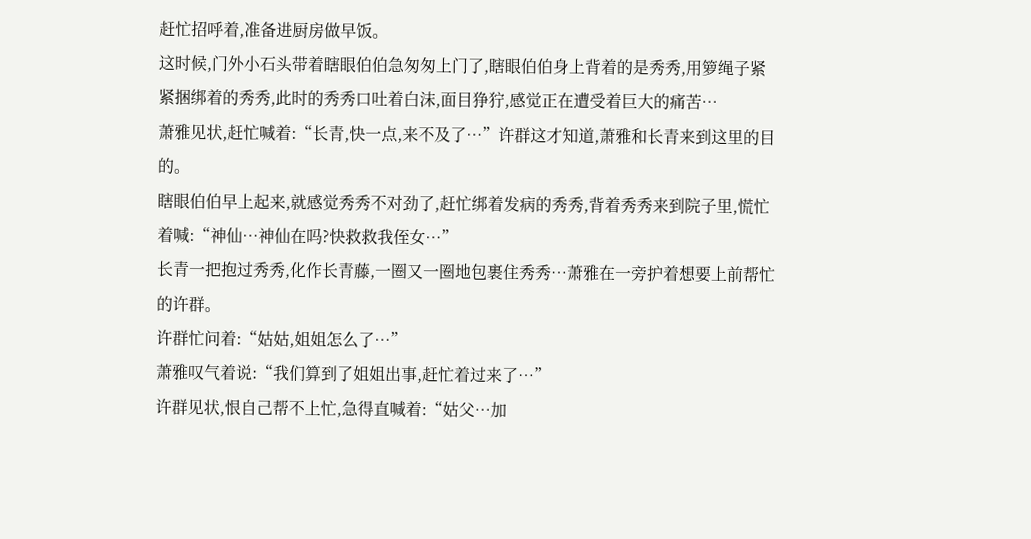赶忙招呼着,准备进厨房做早饭。
这时候,门外小石头带着瞎眼伯伯急匆匆上门了,瞎眼伯伯身上背着的是秀秀,用箩绳子紧紧捆绑着的秀秀,此时的秀秀口吐着白沫,面目狰狞,感觉正在遭受着巨大的痛苦…
萧雅见状,赶忙喊着:“长青,快一点,来不及了…”许群这才知道,萧雅和长青来到这里的目的。
瞎眼伯伯早上起来,就感觉秀秀不对劲了,赶忙绑着发病的秀秀,背着秀秀来到院子里,慌忙着喊:“神仙…神仙在吗?快救救我侄女…”
长青一把抱过秀秀,化作长青藤,一圈又一圈地包裹住秀秀…萧雅在一旁护着想要上前帮忙的许群。
许群忙问着:“姑姑,姐姐怎么了…”
萧雅叹气着说:“我们算到了姐姐出事,赶忙着过来了…”
许群见状,恨自己帮不上忙,急得直喊着:“姑父…加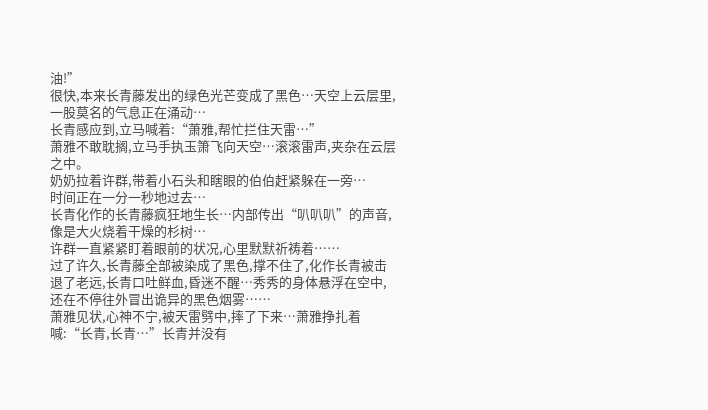油!”
很快,本来长青藤发出的绿色光芒变成了黑色…天空上云层里,一股莫名的气息正在涌动…
长青感应到,立马喊着:“萧雅,帮忙拦住天雷…”
萧雅不敢耽搁,立马手执玉箫飞向天空…滚滚雷声,夹杂在云层之中。
奶奶拉着许群,带着小石头和瞎眼的伯伯赶紧躲在一旁…
时间正在一分一秒地过去…
长青化作的长青藤疯狂地生长…内部传出“叭叭叭”的声音,像是大火烧着干燥的杉树…
许群一直紧紧盯着眼前的状况,心里默默祈祷着……
过了许久,长青藤全部被染成了黑色,撑不住了,化作长青被击退了老远,长青口吐鲜血,昏迷不醒…秀秀的身体悬浮在空中,还在不停往外冒出诡异的黑色烟雾……
萧雅见状,心神不宁,被天雷劈中,摔了下来…萧雅挣扎着喊:“长青,长青…”长青并没有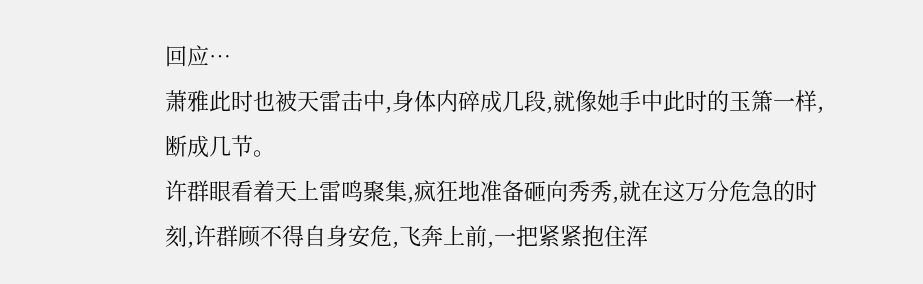回应…
萧雅此时也被天雷击中,身体内碎成几段,就像她手中此时的玉箫一样,断成几节。
许群眼看着天上雷鸣聚集,疯狂地准备砸向秀秀,就在这万分危急的时刻,许群顾不得自身安危,飞奔上前,一把紧紧抱住浑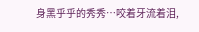身黑乎乎的秀秀…咬着牙流着泪,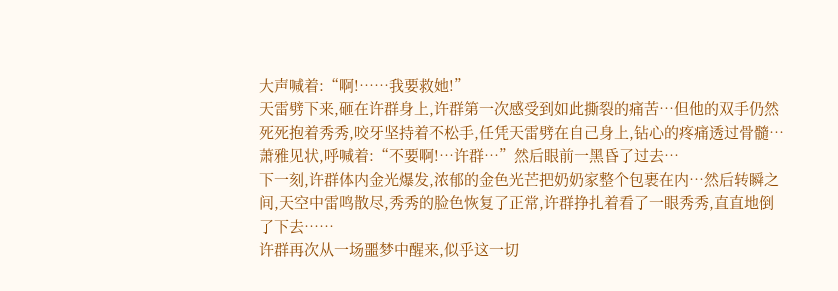大声喊着:“啊!……我要救她!”
天雷劈下来,砸在许群身上,许群第一次感受到如此撕裂的痛苦…但他的双手仍然死死抱着秀秀,咬牙坚持着不松手,任凭天雷劈在自己身上,钻心的疼痛透过骨髓…
萧雅见状,呼喊着:“不要啊!…许群…”然后眼前一黑昏了过去…
下一刻,许群体内金光爆发,浓郁的金色光芒把奶奶家整个包裹在内…然后转瞬之间,天空中雷鸣散尽,秀秀的脸色恢复了正常,许群挣扎着看了一眼秀秀,直直地倒了下去……
许群再次从一场噩梦中醒来,似乎这一切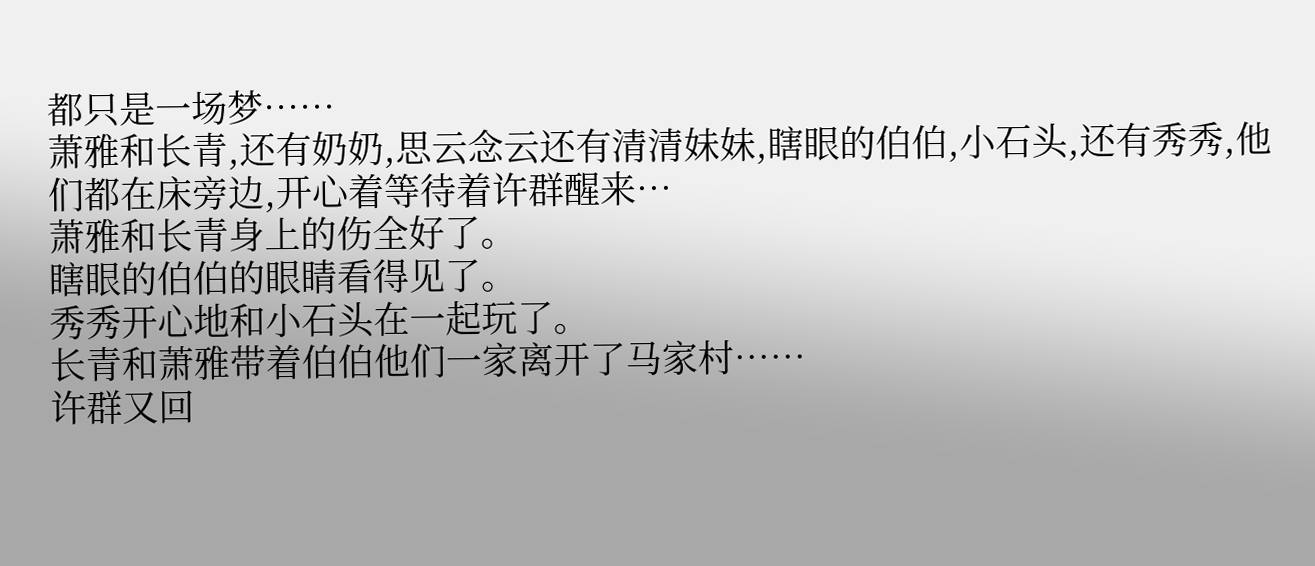都只是一场梦……
萧雅和长青,还有奶奶,思云念云还有清清妹妹,瞎眼的伯伯,小石头,还有秀秀,他们都在床旁边,开心着等待着许群醒来…
萧雅和长青身上的伤全好了。
瞎眼的伯伯的眼睛看得见了。
秀秀开心地和小石头在一起玩了。
长青和萧雅带着伯伯他们一家离开了马家村……
许群又回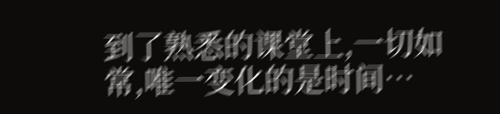到了熟悉的课堂上,一切如常,唯一变化的是时间…